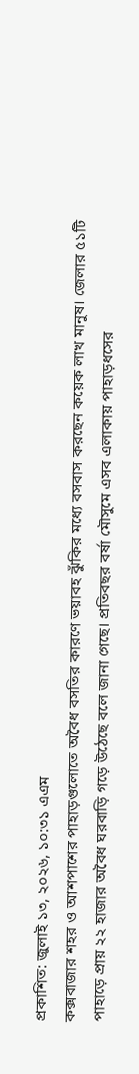প্রকাশিত: জুলাই ১৩, ২০২৬, ১০:৩১ এএম
কক্সবাজার শহর ও আশপাশের পাহাড়গুলোতে অবৈধ বসতির কারণে ভয়াবহ ঝুঁকির মধ্যে বসবাস করছেন কয়েক লাখ মানুষ। জেলার ৫১টি পাহাড়ে প্রায় ২২ হাজার অবৈধ ঘরবাড়ি গড়ে উঠেছে বলে জানা গেছে। প্রতিবছর বর্ষা মৌসুমে এসব এলাকায় পাহাড়ধসের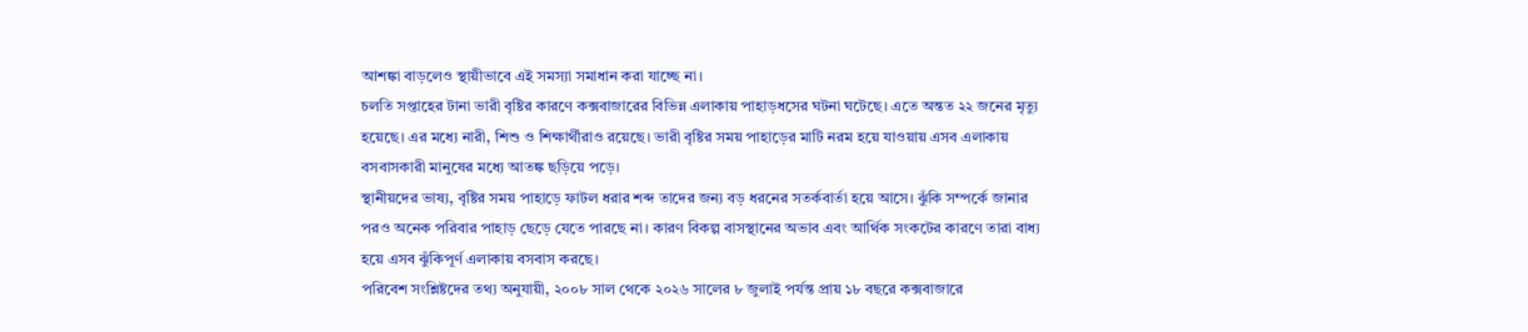আশঙ্কা বাড়লেও স্থায়ীভাবে এই সমস্যা সমাধান করা যাচ্ছে না।
চলতি সপ্তাহের টানা ভারী বৃষ্টির কারণে কক্সবাজারের বিভিন্ন এলাকায় পাহাড়ধসের ঘটনা ঘটেছে। এতে অন্তত ২২ জনের মৃত্যু হয়েছে। এর মধ্যে নারী, শিশু ও শিক্ষার্থীরাও রয়েছে। ভারী বৃষ্টির সময় পাহাড়ের মাটি নরম হয়ে যাওয়ায় এসব এলাকায় বসবাসকারী মানুষের মধ্যে আতঙ্ক ছড়িয়ে পড়ে।
স্থানীয়দের ভাষ্য, বৃষ্টির সময় পাহাড়ে ফাটল ধরার শব্দ তাদের জন্য বড় ধরনের সতর্কবার্তা হয়ে আসে। ঝুঁকি সম্পর্কে জানার পরও অনেক পরিবার পাহাড় ছেড়ে যেতে পারছে না। কারণ বিকল্প বাসস্থানের অভাব এবং আর্থিক সংকটের কারণে তারা বাধ্য হয়ে এসব ঝুঁকিপূর্ণ এলাকায় বসবাস করছে।
পরিবেশ সংশ্লিষ্টদের তথ্য অনুযায়ী, ২০০৮ সাল থেকে ২০২৬ সালের ৮ জুলাই পর্যন্ত প্রায় ১৮ বছরে কক্সবাজারে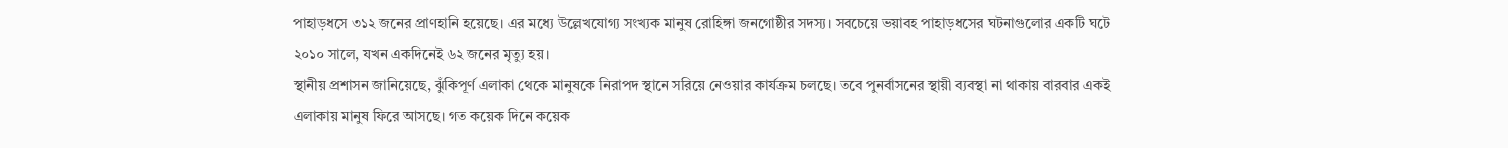পাহাড়ধসে ৩১২ জনের প্রাণহানি হয়েছে। এর মধ্যে উল্লেখযোগ্য সংখ্যক মানুষ রোহিঙ্গা জনগোষ্ঠীর সদস্য। সবচেয়ে ভয়াবহ পাহাড়ধসের ঘটনাগুলোর একটি ঘটে ২০১০ সালে, যখন একদিনেই ৬২ জনের মৃত্যু হয়।
স্থানীয় প্রশাসন জানিয়েছে, ঝুঁকিপূর্ণ এলাকা থেকে মানুষকে নিরাপদ স্থানে সরিয়ে নেওয়ার কার্যক্রম চলছে। তবে পুনর্বাসনের স্থায়ী ব্যবস্থা না থাকায় বারবার একই এলাকায় মানুষ ফিরে আসছে। গত কয়েক দিনে কয়েক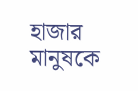হাজার মানুষকে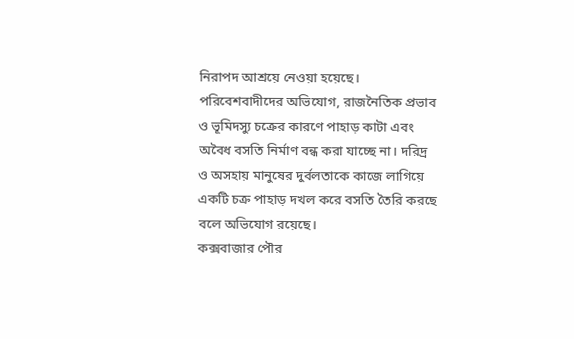নিরাপদ আশ্রয়ে নেওয়া হয়েছে।
পরিবেশবাদীদের অভিযোগ, রাজনৈতিক প্রভাব ও ভূমিদস্যু চক্রের কারণে পাহাড় কাটা এবং অবৈধ বসতি নির্মাণ বন্ধ করা যাচ্ছে না। দরিদ্র ও অসহায় মানুষের দুর্বলতাকে কাজে লাগিয়ে একটি চক্র পাহাড় দখল করে বসতি তৈরি করছে বলে অভিযোগ রয়েছে।
কক্সবাজার পৌর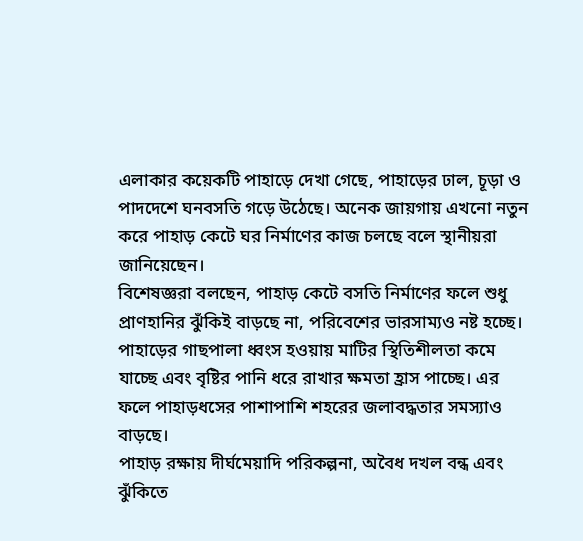এলাকার কয়েকটি পাহাড়ে দেখা গেছে, পাহাড়ের ঢাল, চূড়া ও পাদদেশে ঘনবসতি গড়ে উঠেছে। অনেক জায়গায় এখনো নতুন করে পাহাড় কেটে ঘর নির্মাণের কাজ চলছে বলে স্থানীয়রা জানিয়েছেন।
বিশেষজ্ঞরা বলছেন, পাহাড় কেটে বসতি নির্মাণের ফলে শুধু প্রাণহানির ঝুঁকিই বাড়ছে না, পরিবেশের ভারসাম্যও নষ্ট হচ্ছে। পাহাড়ের গাছপালা ধ্বংস হওয়ায় মাটির স্থিতিশীলতা কমে যাচ্ছে এবং বৃষ্টির পানি ধরে রাখার ক্ষমতা হ্রাস পাচ্ছে। এর ফলে পাহাড়ধসের পাশাপাশি শহরের জলাবদ্ধতার সমস্যাও বাড়ছে।
পাহাড় রক্ষায় দীর্ঘমেয়াদি পরিকল্পনা, অবৈধ দখল বন্ধ এবং ঝুঁকিতে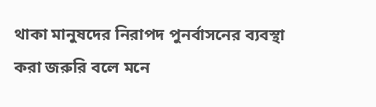থাকা মানুষদের নিরাপদ পুনর্বাসনের ব্যবস্থা করা জরুরি বলে মনে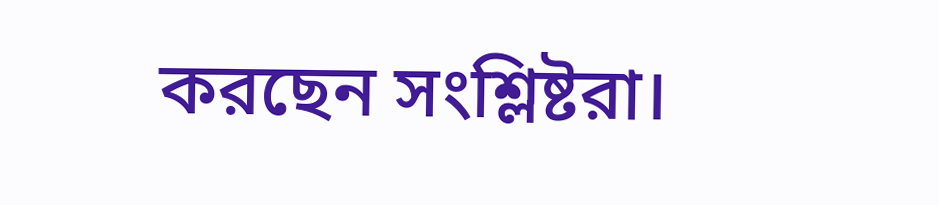করছেন সংশ্লিষ্টরা।